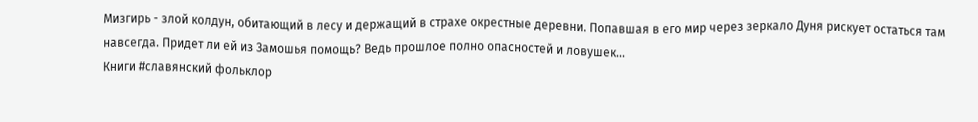Мизгирь - злой колдун, обитающий в лесу и держащий в страхе окрестные деревни. Попавшая в его мир через зеркало Дуня рискует остаться там навсегда. Придет ли ей из Замошья помощь? Ведь прошлое полно опасностей и ловушек...
Книги #славянский фольклор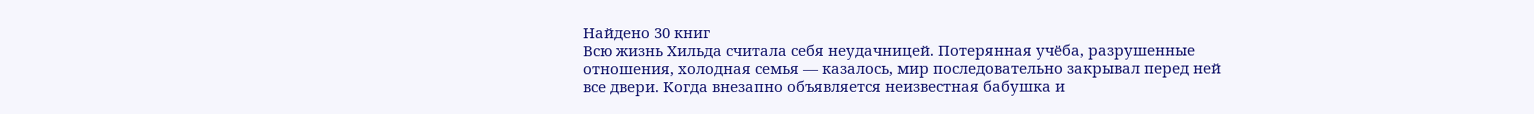Найдено 30 книг
Всю жизнь Хильда считала себя неудачницей. Потерянная учёба, разрушенные отношения, холодная семья — казалось, мир последовательно закрывал перед ней все двери. Когда внезапно объявляется неизвестная бабушка и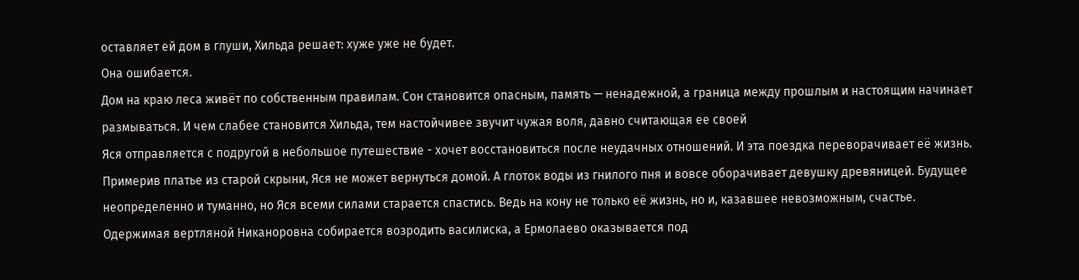оставляет ей дом в глуши, Хильда решает: хуже уже не будет.
Она ошибается.
Дом на краю леса живёт по собственным правилам. Сон становится опасным, память — ненадежной, а граница между прошлым и настоящим начинает размываться. И чем слабее становится Хильда, тем настойчивее звучит чужая воля, давно считающая ее своей
Яся отправляется с подругой в небольшое путешествие - хочет восстановиться после неудачных отношений. И эта поездка переворачивает её жизнь.
Примерив платье из старой скрыни, Яся не может вернуться домой. А глоток воды из гнилого пня и вовсе оборачивает девушку древяницей. Будущее неопределенно и туманно, но Яся всеми силами старается спастись. Ведь на кону не только её жизнь, но и, казавшее невозможным, счастье.
Одержимая вертляной Никаноровна собирается возродить василиска, а Ермолаево оказывается под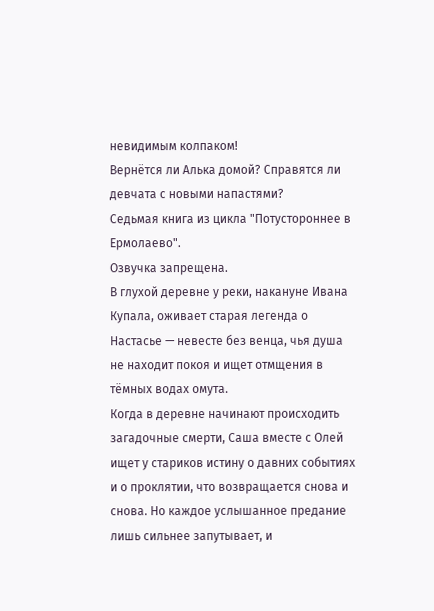невидимым колпаком!
Вернётся ли Алька домой? Справятся ли девчата с новыми напастями?
Седьмая книга из цикла "Потустороннее в Ермолаево".
Озвучка запрещена.
В глухой деревне у реки, накануне Ивана Купала, оживает старая легенда о Настасье — невесте без венца, чья душа не находит покоя и ищет отмщения в тёмных водах омута.
Когда в деревне начинают происходить загадочные смерти, Саша вместе с Олей ищет у стариков истину о давних событиях и о проклятии, что возвращается снова и снова. Но каждое услышанное предание лишь сильнее запутывает, и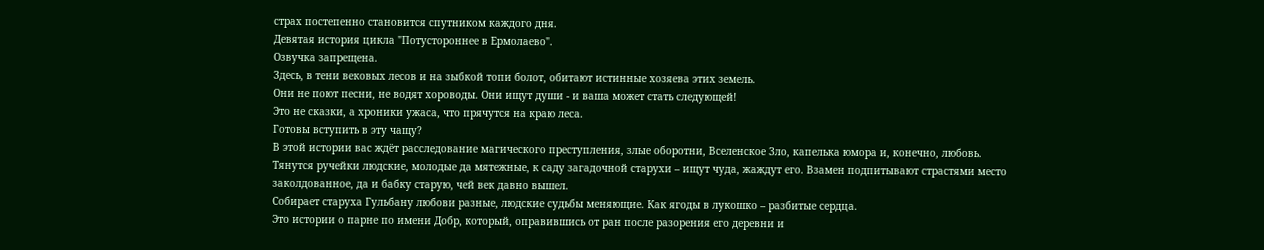страх постепенно становится спутником каждого дня.
Девятая история цикла "Потустороннее в Ермолаево".
Озвучка запрещена.
Здесь, в тени вековых лесов и на зыбкой топи болот, обитают истинные хозяева этих земель.
Они не поют песни, не водят хороводы. Они ищут души - и ваша может стать следующей!
Это не сказки, а хроники ужаса, что прячутся на краю леса.
Готовы вступить в эту чащу?
В этой истории вас ждёт расследование магического преступления, злые оборотни, Вселенское Зло, капелька юмора и, конечно, любовь.
Тянутся ручейки людские, молодые да мятежные, к саду загадочной старухи – ищут чуда, жаждут его. Взамен подпитывают страстями место заколдованное, да и бабку старую, чей век давно вышел.
Собирает старуха Гульбану любови разные, людские судьбы меняющие. Как ягоды в лукошко – разбитые сердца.
Это истории о парне по имени Добр, который, оправившись от ран после разорения его деревни и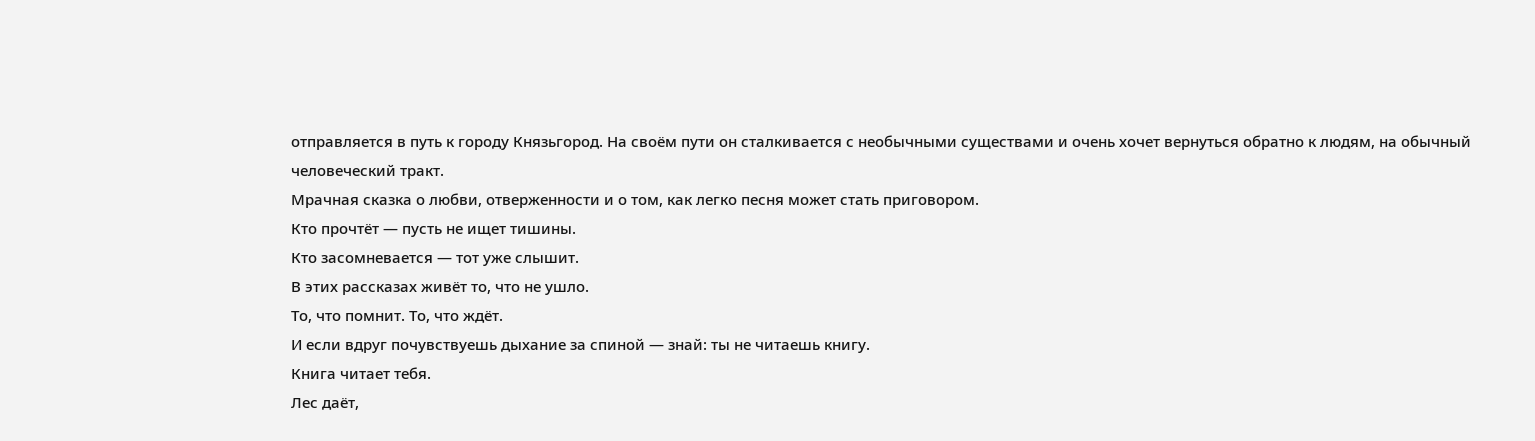отправляется в путь к городу Князьгород. На своём пути он сталкивается с необычными существами и очень хочет вернуться обратно к людям, на обычный человеческий тракт.
Мрачная сказка о любви, отверженности и о том, как легко песня может стать приговором.
Кто прочтёт — пусть не ищет тишины.
Кто засомневается — тот уже слышит.
В этих рассказах живёт то, что не ушло.
То, что помнит. То, что ждёт.
И если вдруг почувствуешь дыхание за спиной — знай: ты не читаешь книгу.
Книга читает тебя.
Лес даёт,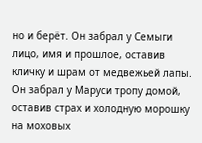но и берёт. Он забрал у Семыги лицо, имя и прошлое, оставив кличку и шрам от медвежьей лапы. Он забрал у Маруси тропу домой, оставив страх и холодную морошку на моховых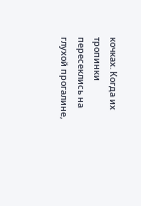кочках. Когда их тропинки пересеклись на глухой прогалине,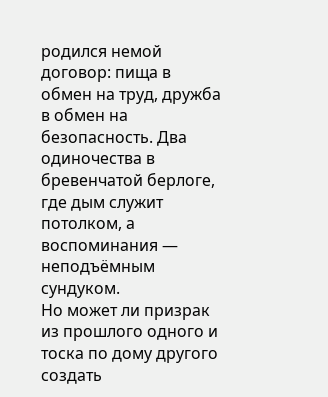родился немой договор: пища в обмен на труд, дружба в обмен на безопасность. Два одиночества в бревенчатой берлоге, где дым служит потолком, а воспоминания — неподъёмным сундуком.
Но может ли призрак из прошлого одного и тоска по дому другого создать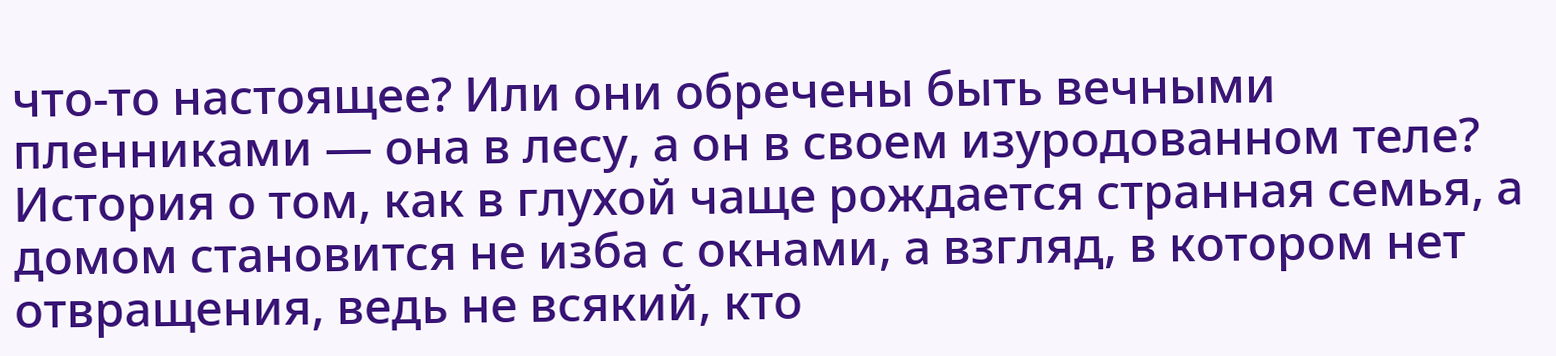что-то настоящее? Или они обречены быть вечными пленниками — она в лесу, а он в своем изуродованном теле? История о том, как в глухой чаще рождается странная семья, а домом становится не изба с окнами, а взгляд, в котором нет отвращения, ведь не всякий, кто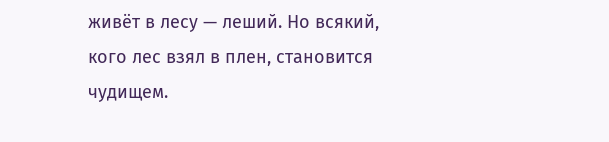живёт в лесу — леший. Но всякий, кого лес взял в плен, становится чудищем.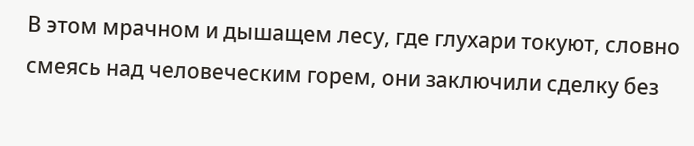В этом мрачном и дышащем лесу, где глухари токуют, словно смеясь над человеческим горем, они заключили сделку без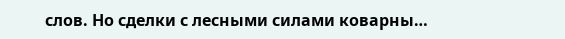слов. Но сделки с лесными силами коварны…